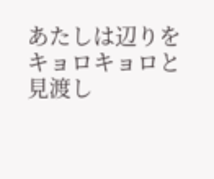あたしは辺りをキョロキョロと見渡し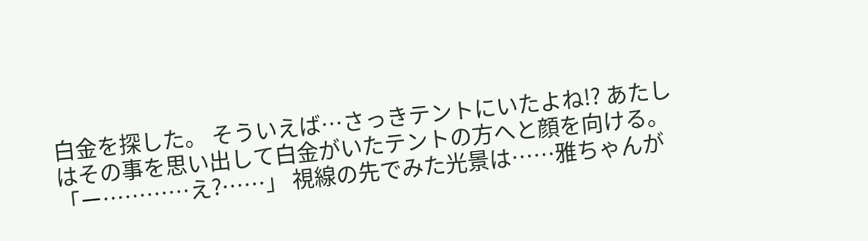白金を探した。 そういえば…さっきテントにいたよね!? あたしはその事を思い出して白金がいたテントの方へと顔を向ける。 「ー…………え?……」 視線の先でみた光景は……雅ちゃんが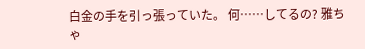白金の手を引っ張っていた。 何……してるの? 雅ちゃ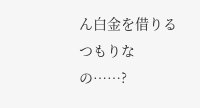ん白金を借りるつもりなの……?